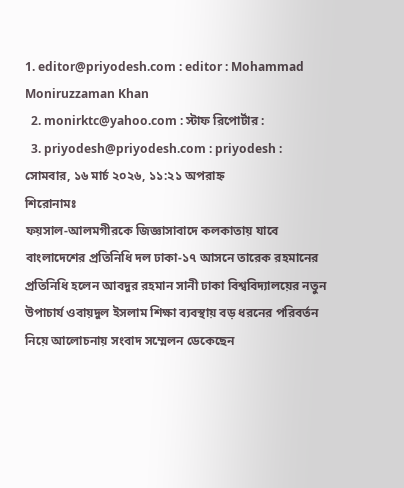1. editor@priyodesh.com : editor : Mohammad Moniruzzaman Khan
  2. monirktc@yahoo.com : স্টাফ রিপোর্টার :
  3. priyodesh@priyodesh.com : priyodesh :
সোমবার, ১৬ মার্চ ২০২৬, ১১:২১ অপরাহ্ন
শিরোনামঃ
ফয়সাল-আলমগীরকে জিজ্ঞাসাবাদে কলকাতায় যাবে বাংলাদেশের প্রতিনিধি দল ঢাকা-১৭ আসনে তারেক রহমানের প্রতিনিধি হলেন আবদুর রহমান সানী ঢাকা বিশ্ববিদ্যালয়ের নতুন উপাচার্য ওবায়দুল ইসলাম শিক্ষা ব্যবস্থায় বড় ধরনের পরিবর্তন নিয়ে আলোচনায় সংবাদ সম্মেলন ডেকেছেন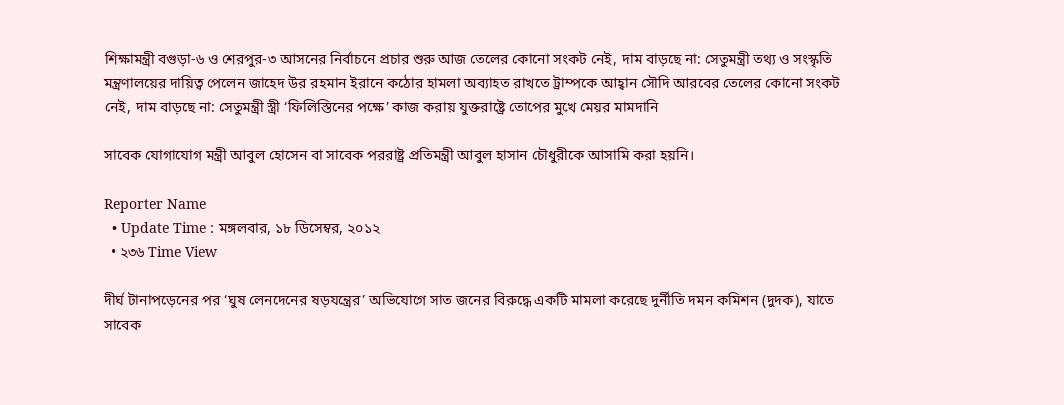শিক্ষামন্ত্রী বগুড়া-৬ ও শেরপুর-৩ আসনের নির্বাচনে প্রচার শুরু আজ তেলের কোনো সংকট নেই, দাম বাড়ছে না: সেতুমন্ত্রী তথ্য ও সংস্কৃতি মন্ত্রণালয়ের দায়িত্ব পেলেন জাহেদ উর রহমান ইরানে কঠোর হামলা অব্যাহত রাখতে ট্রাম্পকে আহ্বান সৌদি আরবের তেলের কোনো সংকট নেই, দাম বাড়ছে না: সেতুমন্ত্রী স্ত্রী ‘ফিলিস্তিনের পক্ষে’ কাজ করায় যুক্তরাষ্ট্রে তোপের মুখে মেয়র মামদানি

সাবেক যোগাযোগ মন্ত্রী আবুল হোসেন বা সাবেক পররাষ্ট্র প্রতিমন্ত্রী আবুল হাসান চৌধুরীকে আসামি করা হয়নি।

Reporter Name
  • Update Time : মঙ্গলবার, ১৮ ডিসেম্বর, ২০১২
  • ২৩৬ Time View

দীর্ঘ টানাপড়েনের পর ‘ঘুষ লেনদেনের ষড়যন্ত্রের’ অভিযোগে সাত জনের বিরুদ্ধে একটি মামলা করেছে দুর্নীতি দমন কমিশন (দুদক), যাতে সাবেক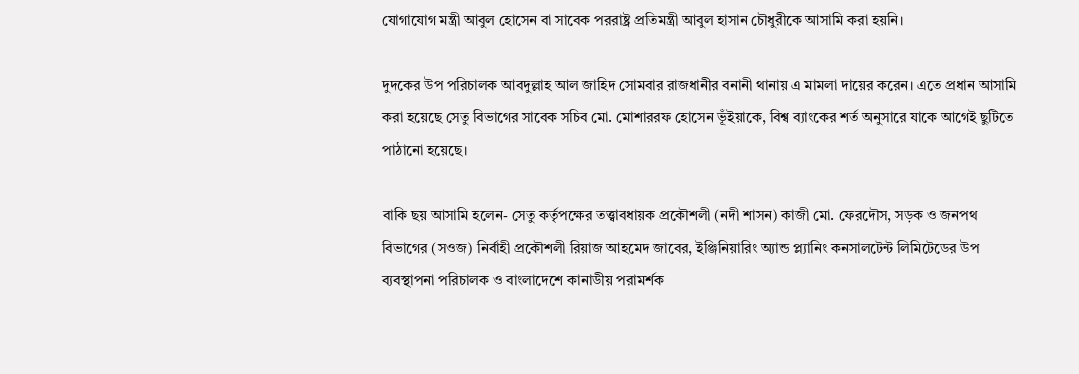যোগাযোগ মন্ত্রী আবুল হোসেন বা সাবেক পররাষ্ট্র প্রতিমন্ত্রী আবুল হাসান চৌধুরীকে আসামি করা হয়নি।

দুদকের উপ পরিচালক আবদুল্লাহ আল জাহিদ সোমবার রাজধানীর বনানী থানায় এ মামলা দায়ের করেন। এতে প্রধান আসামি করা হয়েছে সেতু বিভাগের সাবেক সচিব মো. মোশাররফ হোসেন ভূঁইয়াকে, বিশ্ব ব্যাংকের শর্ত অনুসারে যাকে আগেই ছুটিতে পাঠানো হয়েছে।

বাকি ছয় আসামি হলেন- সেতু কর্তৃপক্ষের তত্ত্বাবধায়ক প্রকৌশলী (নদী শাসন) কাজী মো. ফেরদৌস, সড়ক ও জনপথ বিভাগের (সওজ) নির্বাহী প্রকৌশলী রিয়াজ আহমেদ জাবের, ইঞ্জিনিয়ারিং অ্যান্ড প্ল্যানিং কনসালটেন্ট লিমিটেডের উপ ব্যবস্থাপনা পরিচালক ও বাংলাদেশে কানাডীয় পরামর্শক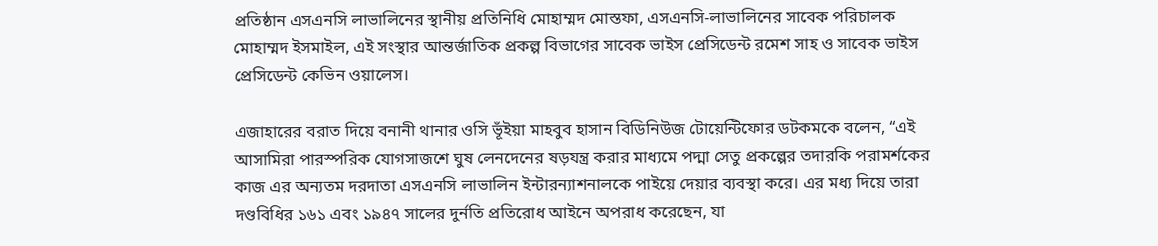প্রতিষ্ঠান এসএনসি লাভালিনের স্থানীয় প্রতিনিধি মোহাম্মদ মোস্তফা, এসএনসি-লাভালিনের সাবেক পরিচালক মোহাম্মদ ইসমাইল, এই সংস্থার আন্তর্জাতিক প্রকল্প বিভাগের সাবেক ভাইস প্রেসিডেন্ট রমেশ সাহ ও সাবেক ভাইস প্রেসিডেন্ট কেভিন ওয়ালেস।

এজাহারের বরাত দিয়ে বনানী থানার ওসি ভূঁইয়া মাহবুব হাসান বিডিনিউজ টোয়েন্টিফোর ডটকমকে বলেন, “এই আসামিরা পারস্পরিক যোগসাজশে ঘুষ লেনদেনের ষড়যন্ত্র করার মাধ্যমে পদ্মা সেতু প্রকল্পের তদারকি পরামর্শকের কাজ এর অন্যতম দরদাতা এসএনসি লাভালিন ইন্টারন্যাশনালকে পাইয়ে দেয়ার ব্যবস্থা করে। এর মধ্য দিয়ে তারা দণ্ডবিধির ১৬১ এবং ১৯৪৭ সালের দুর্নতি প্রতিরোধ আইনে অপরাধ করেছেন, যা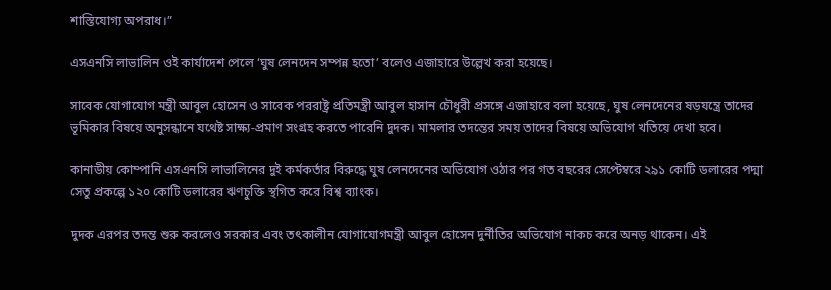শাস্তিযোগ্য অপরাধ।”

এসএনসি লাভালিন ওই কার্যাদেশ পেলে ‘ঘুষ লেনদেন সম্পন্ন হতো’ বলেও এজাহারে উল্লেখ করা হয়েছে।

সাবেক যোগাযোগ মন্ত্রী আবুল হোসেন ও সাবেক পররাষ্ট্র প্রতিমন্ত্রী আবুল হাসান চৌধুরী প্রসঙ্গে এজাহারে বলা হয়েছে, ঘুষ লেনদেনের ষড়যন্ত্রে তাদের ভূমিকার বিষয়ে অনুসন্ধানে যথেষ্ট সাক্ষ্য-প্রমাণ সংগ্রহ করতে পারেনি দুদক। মামলার তদন্তের সময় তাদের বিষয়ে অভিযোগ খতিয়ে দেখা হবে।

কানাডীয় কোম্পানি এসএনসি লাভালিনের দুই কর্মকর্তার বিরুদ্ধে ঘুষ লেনদেনের অভিযোগ ওঠার পর গত বছরের সেপ্টেম্বরে ২৯১ কোটি ডলারের পদ্মা সেতু প্রকল্পে ১২০ কোটি ডলারের ঋণচুক্তি স্থগিত করে বিশ্ব ব্যাংক।

দুদক এরপর তদন্ত শুরু করলেও সরকার এবং তৎকালীন যোগাযোগমন্ত্রী আবুল হোসেন দুর্নীতির অভিযোগ নাকচ করে অনড় থাকেন। এই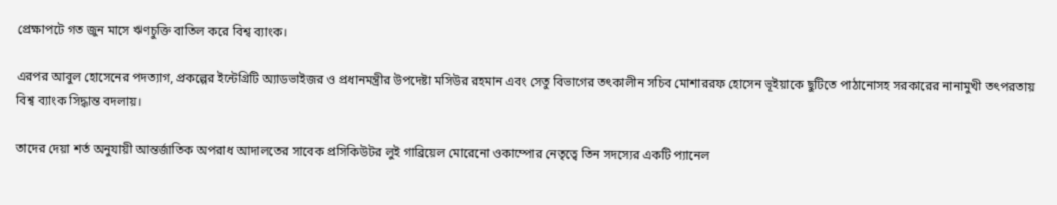প্রেক্ষাপটে গত জুন মাসে ঋণচুক্তি বাতিল করে বিশ্ব ব্যাংক।

এরপর আবুল হোসেনের পদত্যাগ, প্রকল্পের ইন্টেগ্রিটি অ্যাডভাইজর ও প্রধানমন্ত্রীর উপদেষ্টা মসিউর রহমান এবং সেতু বিভাগের তৎকালীন সচিব মোশাররফ হোসেন ভূইয়াকে ছুটিতে পাঠানোসহ সরকারের নানামুখী তৎপরতায় বিশ্ব ব্যাংক সিদ্ধান্ত বদলায়।

তাদের দেয়া শর্ত অনুযায়ী আন্তর্জাতিক অপরাধ আদালতের সাবেক প্রসিকিউটর লুই গাব্রিয়েল মোরেনো ওকাম্পোর নেতৃত্বে তিন সদস্যের একটি প্যানেল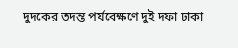দুদকের তদন্ত পর্যবেক্ষণে দুই দফা ঢাকা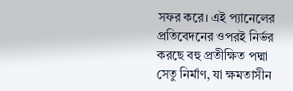সফর করে। এই প্যানেলের প্রতিবেদনের ওপরই নির্ভর করছে বহু প্রতীক্ষিত পদ্মা সেতু নির্মাণ, যা ক্ষমতাসীন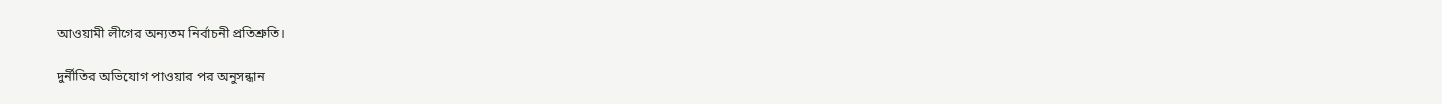আওয়ামী লীগের অন্যতম নির্বাচনী প্রতিশ্রুতি।

দুর্নীতির অভিযোগ পাওয়ার পর অনুসন্ধান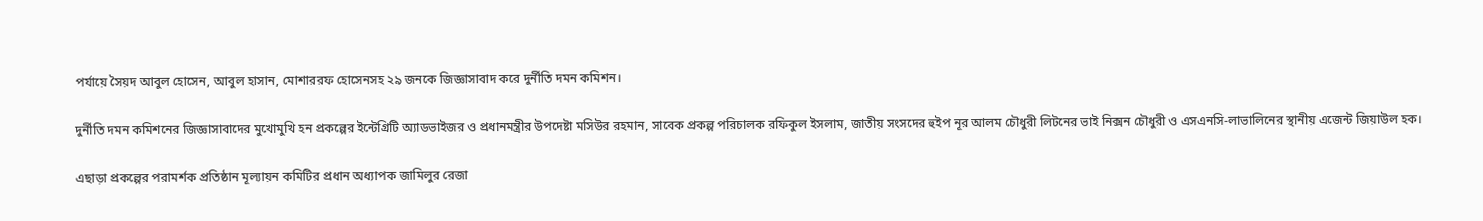পর্যায়ে সৈয়দ আবুল হোসেন, আবুল হাসান, মোশাররফ হোসেনসহ ২৯ জনকে জিজ্ঞাসাবাদ করে দুর্নীতি দমন কমিশন।

দুর্নীতি দমন কমিশনের জিজ্ঞাসাবাদের মুখোমুখি হন প্রকল্পের ইন্টেগ্রিটি অ্যাডভাইজর ও প্রধানমন্ত্রীর উপদেষ্টা মসিউর রহমান, সাবেক প্রকল্প পরিচালক রফিকুল ইসলাম, জাতীয় সংসদের হুইপ নূর আলম চৌধুরী লিটনের ভাই নিক্সন চৌধুরী ও এসএনসি-লাভালিনের স্থানীয় এজেন্ট জিয়াউল হক।

এছাড়া প্রকল্পের পরামর্শক প্রতিষ্ঠান মূল্যায়ন কমিটির প্রধান অধ্যাপক জামিলুর রেজা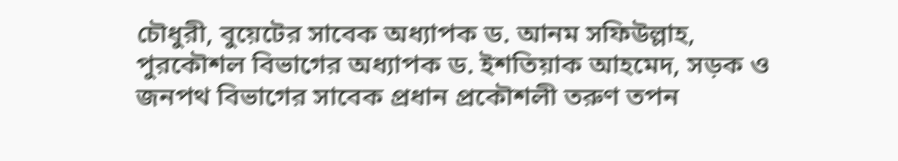চৌধুরী, বুয়েটের সাবেক অধ্যাপক ড. আনম সফিউল্লাহ, পুরকৌশল বিভাগের অধ্যাপক ড. ইশতিয়াক আহমেদ, সড়ক ও জনপথ বিভাগের সাবেক প্রধান প্রকৌশলী তরুণ তপন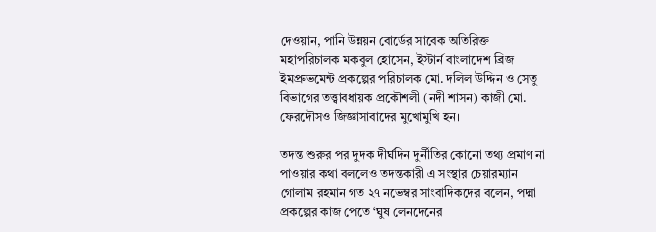দেওয়ান, পানি উন্নয়ন বোর্ডের সাবেক অতিরিক্ত মহাপরিচালক মকবুল হোসেন, ইস্টার্ন বাংলাদেশ ব্রিজ ইমপ্রুভমেন্ট প্রকল্পের পরিচালক মো. দলিল উদ্দিন ও সেতু বিভাগের তত্ত্বাবধায়ক প্রকৌশলী (নদী শাসন) কাজী মো. ফেরদৌসও জিজ্ঞাসাবাদের মুখোমুখি হন।

তদন্ত শুরুর পর দুদক দীর্ঘদিন দুর্নীতির কোনো তথ্য প্রমাণ না পাওয়ার কথা বললেও তদন্তকারী এ সংস্থার চেয়ারম্যান গোলাম রহমান গত ২৭ নভেম্বর সাংবাদিকদের বলেন, পদ্মা প্রকল্পের কাজ পেতে ‘ঘুষ লেনদেনের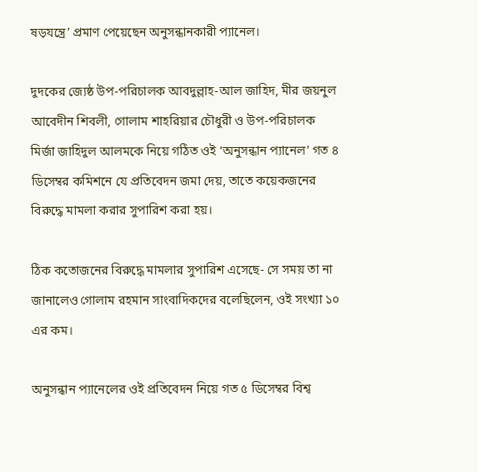ষড়যন্ত্রে’ প্রমাণ পেয়েছেন অনুসন্ধানকারী প্যানেল।

দুদকের জ্যেষ্ঠ উপ-পরিচালক আবদুল্লাহ-আল জাহিদ, মীর জয়নুল আবেদীন শিবলী, গোলাম শাহরিয়ার চৌধুরী ও উপ-পরিচালক মির্জা জাহিদুল আলমকে নিয়ে গঠিত ওই ‘অনুসন্ধান প্যানেল’ গত ৪ ডিসেম্বর কমিশনে যে প্রতিবেদন জমা দেয়, তাতে কয়েকজনের বিরুদ্ধে মামলা করার সুপারিশ করা হয়।

ঠিক কতোজনের বিরুদ্ধে মামলার সুপারিশ এসেছে- সে সময় তা না জানালেও গোলাম রহমান সাংবাদিকদের বলেছিলেন, ওই সংখ্যা ১০ এর কম।

অনুসন্ধান প্যানেলের ওই প্রতিবেদন নিয়ে গত ৫ ডিসেম্বর বিশ্ব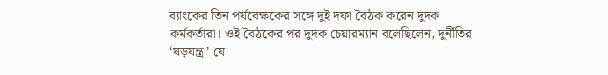ব্যাংকের তিন পর্যবেক্ষকের সঙ্গে দুই দফা বৈঠক করেন দুদক কর্মকর্তারা। ওই বৈঠকের পর দুদক চেয়ারম্যান বলেছিলেন, দুর্নীতির ‘ষড়যন্ত্র’ যে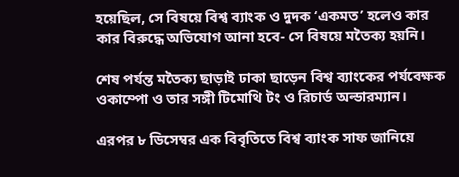হয়েছিল, সে বিষয়ে বিশ্ব ব্যাংক ও দুদক ‘একমত’ হলেও কার কার বিরুদ্ধে অভিযোগ আনা হবে- সে বিষয়ে মতৈক্য হয়নি।

শেষ পর্যন্ত মতৈক্য ছাড়াই ঢাকা ছাড়েন বিশ্ব ব্যাংকের পর্যবেক্ষক ওকাম্পো ও তার সঙ্গী টিমোথি টং ও রিচার্ড অল্ডারম্যান।

এরপর ৮ ডিসেম্বর এক বিবৃতিতে বিশ্ব ব্যাংক সাফ জানিয়ে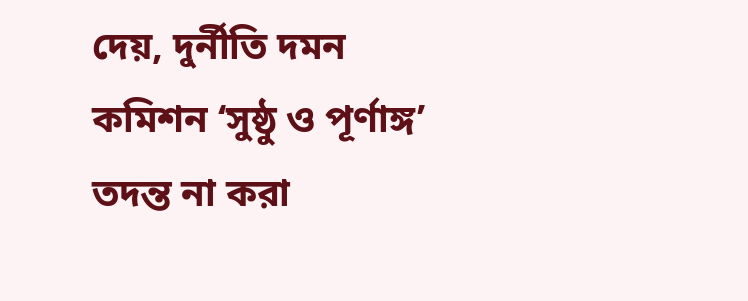দেয়, দুর্নীতি দমন কমিশন ‘সুষ্ঠু ও পূর্ণাঙ্গ’ তদন্ত না করা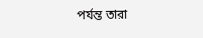পর্যন্ত তারা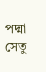পদ্মা সেতু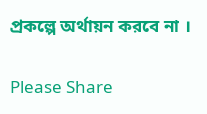প্রকল্পে অর্থায়ন করবে না ।

Please Share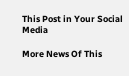This Post in Your Social Media

More News Of This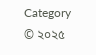Category
© ২০২৫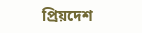প্রিয়দেশ